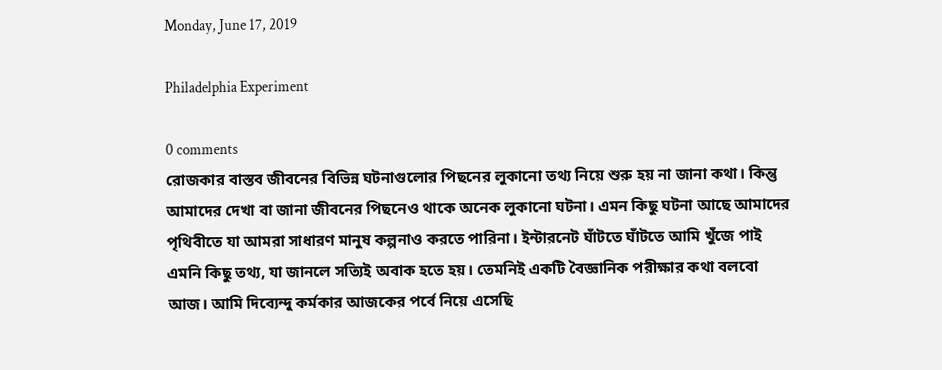Monday, June 17, 2019

Philadelphia Experiment

0 comments
রোজকার বাস্তব জীবনের বিভিন্ন ঘটনাগুলোর পিছনের লুকানো তথ্য নিয়ে শুরু হয় না জানা কথা। কিন্তু আমাদের দেখা বা জানা জীবনের পিছনেও থাকে অনেক লুকানো ঘটনা। এমন কিছু ঘটনা আছে আমাদের পৃথিবীতে যা আমরা সাধারণ মানুষ কল্পনাও করতে পারিনা। ইন্টারনেট ঘাঁটতে ঘাঁটতে আমি খুঁজে পাই এমনি কিছু তথ্য, যা জানলে সত্যিই অবাক হতে হয়। তেমনিই একটি বৈজ্ঞানিক পরীক্ষার কথা বলবো আজ। আমি দিব্যেন্দু কর্মকার আজকের পর্বে নিয়ে এসেছি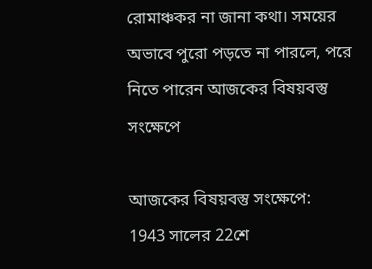রোমাঞ্চকর না জানা কথা। সময়ের অভাবে পুরো পড়তে না পারলে, পরে নিতে পারেন আজকের বিষয়বস্তু সংক্ষেপে

আজকের বিষয়বস্তু সংক্ষেপে:
1943 সালের 22শে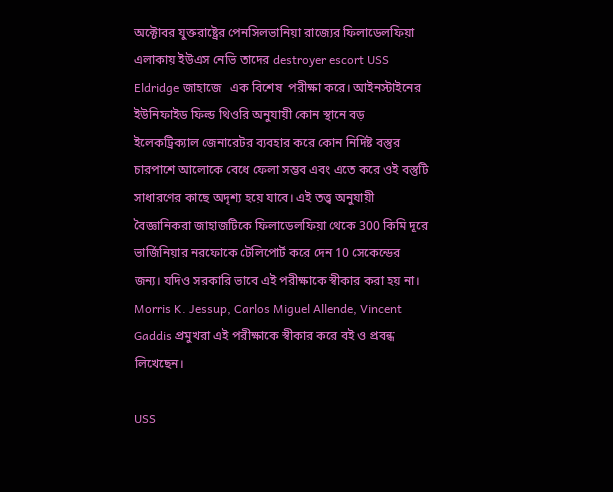অক্টোবর যুক্তরাষ্ট্রের পেনসিলভানিয়া রাজ্যের ফিলাডেলফিয়া এলাকায় ইউএস নেভি তাদের destroyer escort USS Eldridge জাহাজে   এক বিশেষ  পরীক্ষা করে। আইনস্টাইনের ইউনিফাইড ফিল্ড থিওরি অনুযায়ী কোন স্থানে বড় ইলেকট্রিক্যাল জেনারেটর ব্যবহার করে কোন নির্দিষ্ট বস্তুর চারপাশে আলোকে বেধে ফেলা সম্ভব এবং এতে করে ওই বস্তুটি সাধারণের কাছে অদৃশ্য হয়ে যাবে। এই তত্ত্ব অনুযায়ী বৈজ্ঞানিকরা জাহাজটিকে ফিলাডেলফিয়া থেকে 300 কিমি দূরে ভার্জিনিয়ার নরফোকে টেলিপোর্ট করে দেন 10 সেকেন্ডের জন্য। যদিও সরকারি ভাবে এই পরীক্ষাকে স্বীকার করা হয় না। Morris K. Jessup, Carlos Miguel Allende, Vincent Gaddis প্রমুখরা এই পরীক্ষাকে স্বীকার করে বই ও প্রবন্ধ লিখেছেন।

USS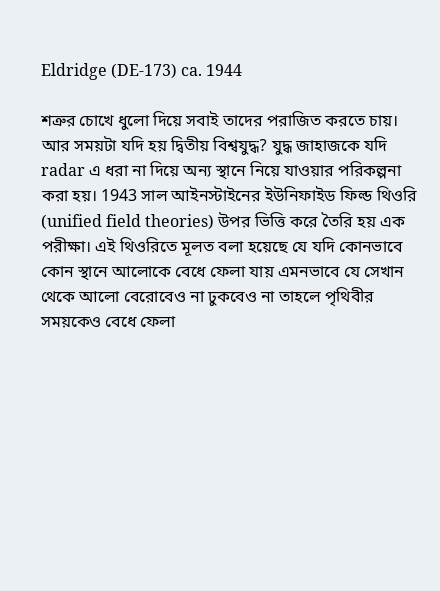Eldridge (DE-173) ca. 1944

শত্রুর চোখে ধুলো দিয়ে সবাই তাদের পরাজিত করতে চায়। আর সময়টা যদি হয় দ্বিতীয় বিশ্বযুদ্ধ? যুদ্ধ জাহাজকে যদি radar এ ধরা না দিয়ে অন্য স্থানে নিয়ে যাওয়ার পরিকল্পনা করা হয়। 1943 সাল আইনস্টাইনের ইউনিফাইড ফিল্ড থিওরি (unified field theories) উপর ভিত্তি করে তৈরি হয় এক পরীক্ষা। এই থিওরিতে মূলত বলা হয়েছে যে যদি কোনভাবে কোন স্থানে আলোকে বেধে ফেলা যায় এমনভাবে যে সেখান থেকে আলো বেরোবেও না ঢুকবেও না তাহলে পৃথিবীর সময়কেও বেধে ফেলা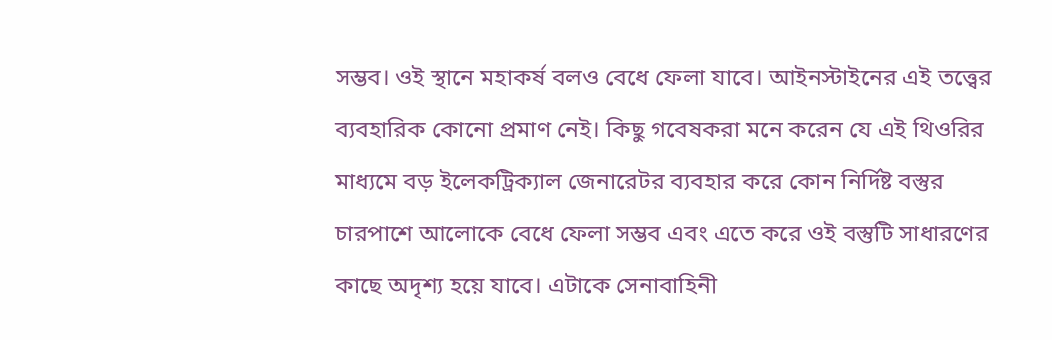সম্ভব। ওই স্থানে মহাকর্ষ বলও বেধে ফেলা যাবে। আইনস্টাইনের এই তত্ত্বের ব্যবহারিক কোনো প্রমাণ নেই। কিছু গবেষকরা মনে করেন যে এই থিওরির মাধ্যমে বড় ইলেকট্রিক্যাল জেনারেটর ব্যবহার করে কোন নির্দিষ্ট বস্তুর চারপাশে আলোকে বেধে ফেলা সম্ভব এবং এতে করে ওই বস্তুটি সাধারণের কাছে অদৃশ্য হয়ে যাবে। এটাকে সেনাবাহিনী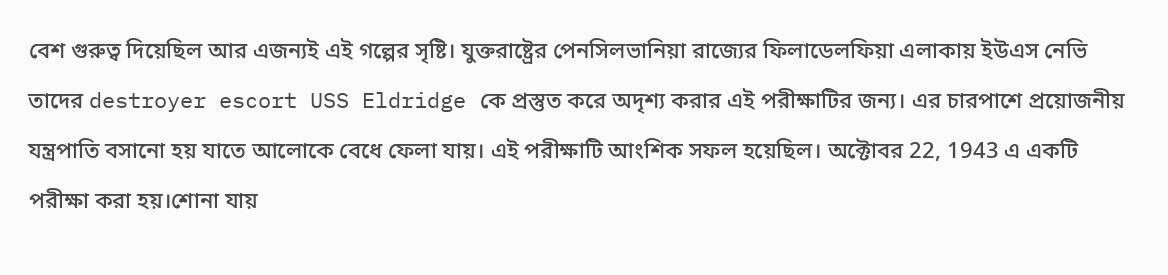বেশ গুরুত্ব দিয়েছিল আর এজন্যই এই গল্পের সৃষ্টি। যুক্তরাষ্ট্রের পেনসিলভানিয়া রাজ্যের ফিলাডেলফিয়া এলাকায় ইউএস নেভি তাদের destroyer escort USS Eldridge কে প্রস্তুত করে অদৃশ্য করার এই পরীক্ষাটির জন্য। এর চারপাশে প্রয়োজনীয় যন্ত্রপাতি বসানো হয় যাতে আলোকে বেধে ফেলা যায়। এই পরীক্ষাটি আংশিক সফল হয়েছিল। অক্টোবর 22, 1943 এ একটি পরীক্ষা করা হয়।শোনা যায়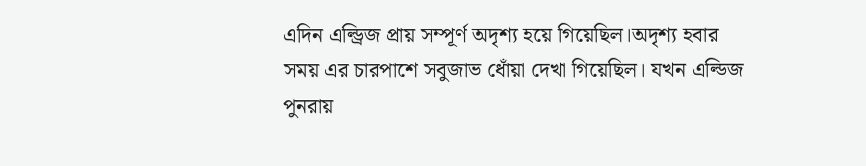এদিন এল্ড্রিজ প্রায় সম্পূর্ণ অদৃশ্য হয়ে গিয়েছিল।অদৃশ্য হবার সময় এর চারপাশে সবুজাভ ধোঁয়া দেখা গিয়েছিল। যখন এল্ডিজ পুনরায়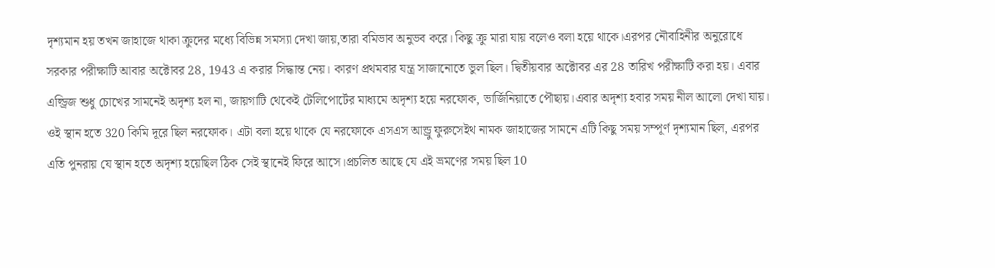দৃশ্যমান হয় তখন জাহাজে থাকা ক্রুদের মধ্যে বিভিন্ন সমস্যা দেখা জায়,তারা বমিভাব অনুভব করে। কিছু ক্রু মারা যায় বলেও বলা হয়ে থাকে।এরপর নৌবাহিনীর অনুরোধে সরকার পরীক্ষাটি আবার অক্টোবর 28, 1943 এ করার সিদ্ধান্ত নেয়। কারণ প্রথমবার যন্ত্র সাজানোতে ভুল ছিল। দ্বিতীয়বার অক্টোবর এর 28 তারিখ পরীক্ষাটি করা হয়। এবার এল্ড্রিজ শুধু চোখের সামনেই অদৃশ্য হল না, জায়গাটি থেকেই টেলিপোর্টের মাধ্যমে অদৃশ্য হয়ে নরফোক, ভার্জিনিয়াতে পৌছায়।এবার অদৃশ্য হবার সময় নীল আলো দেখা যায়। ওই স্থান হতে 320 কিমি দূরে ছিল নরফোক। এটা বলা হয়ে থাকে যে নরফোকে এসএস আন্ড্রু ফুরুসেইথ নামক জাহাজের সামনে এটি কিছু সময় সম্পূর্ণ দৃশ্যমান ছিল, এরপর এতি পুনরায় যে স্থান হতে অদৃশ্য হয়েছিল ঠিক সেই স্থানেই ফিরে আসে।প্রচলিত আছে যে এই ভ্রমণের সময় ছিল 10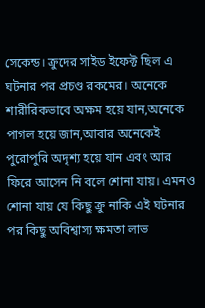সেকেন্ড। ক্রুদের সাইড ইফেক্ট ছিল এ ঘটনার পর প্রচণ্ড রকমের। অনেকে শারীরিকভাবে অক্ষম হয়ে যান,অনেকে পাগল হয়ে জান,আবার অনেকেই পুরোপুরি অদৃশ্য হয়ে যান এবং আর ফিরে আসেন নি বলে শোনা যায়। এমনও শোনা যায় যে কিছু ক্রু নাকি এই ঘটনার পর কিছু অবিশ্বাস্য ক্ষমতা লাভ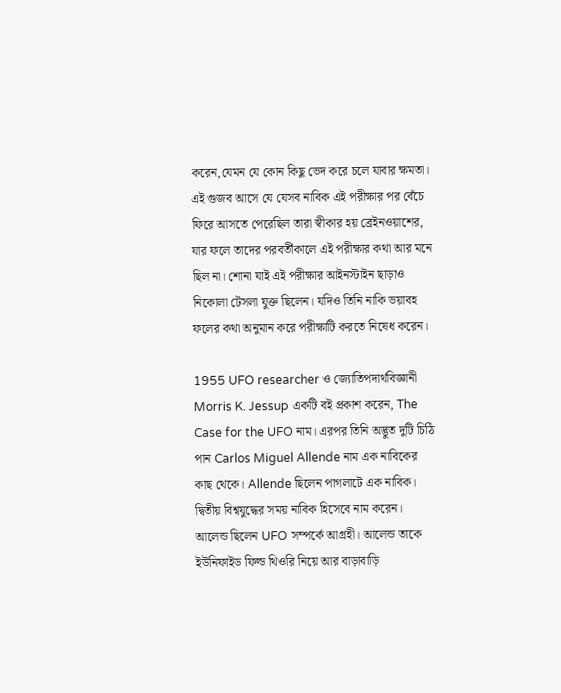করেন,যেমন যে কোন কিছু ভেদ করে চলে যাবার ক্ষমতা। এই গুজব আসে যে যেসব নাবিক এই পরীক্ষার পর বেঁচে ফিরে আসতে পেরেছিল তারা স্বীকার হয় ব্রেইনওয়াশের, যার ফলে তাদের পরবর্তীকালে এই পরীক্ষার কথা আর মনে ছিল না। শোনা যাই এই পরীক্ষার আইনস্টাইন ছাড়াও নিকোলা টেসলা যুক্ত ছিলেন। যদিও তিনি নাকি ভয়াবহ ফলের কথা অনুমান করে পরীক্ষাটি করতে নিষেধ করেন।

1955 UFO researcher ও জ্যোতিপদার্থবিজ্ঞানী Morris K. Jessup একটি বই প্রকাশ করেন, The Case for the UFO নাম। এরপর তিনি অদ্ভুত দুটি চিঠি পান Carlos Miguel Allende নাম এক নাবিকের কাছ থেকে। Allende ছিলেন পাগলাটে এক নাবিক। দ্বিতীয় বিশ্বযুদ্ধের সময় নাবিক হিসেবে নাম করেন। আলেন্ড ছিলেন UFO সম্পর্কে আগ্রহী। আলেন্ড তাকে ইউনিফাইড ফিল্ড থিওরি নিয়ে আর বাড়াবাড়ি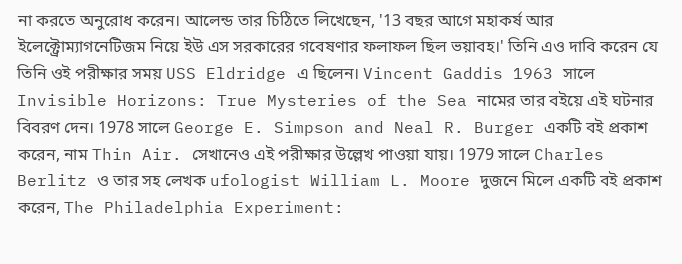না করতে অনুরোধ করেন। আলেন্ড তার চিঠিতে লিখেছেন, '13 বছর আগে মহাকর্ষ আর ইলেক্ট্রোম্যাগনেটিজম নিয়ে ইউ এস সরকারের গবেষণার ফলাফল ছিল ভয়াবহ।' তিনি এও দাবি করেন যে তিনি ওই পরীক্ষার সময় USS Eldridge এ ছিলেন। Vincent Gaddis 1963 সালে  Invisible Horizons: True Mysteries of the Sea নামের তার বইয়ে এই ঘটনার বিবরণ দেন। 1978 সালে George E. Simpson and Neal R. Burger একটি বই প্রকাশ করেন, নাম Thin Air. সেখানেও এই পরীক্ষার উল্লেখ পাওয়া যায়। 1979 সালে Charles Berlitz ও তার সহ লেখক ufologist William L. Moore দুজনে মিলে একটি বই প্রকাশ করেন, The Philadelphia Experiment: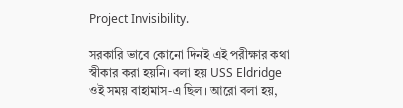Project Invisibility.

সরকারি ভাবে কোনো দিনই এই পরীক্ষার কথা স্বীকার করা হয়নি। বলা হয় USS Eldridge ওই সময় বাহামাস-এ ছিল। আরো বলা হয়,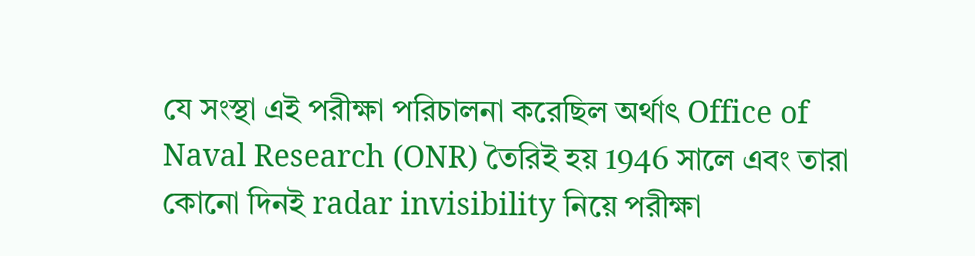যে সংস্থা এই পরীক্ষা পরিচালনা করেছিল অর্থাৎ Office of Naval Research (ONR) তৈরিই হয় 1946 সালে এবং তারা কোনো দিনই radar invisibility নিয়ে পরীক্ষা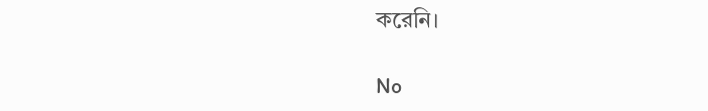করেনি।

No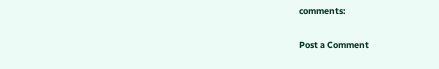comments:

Post a Comment